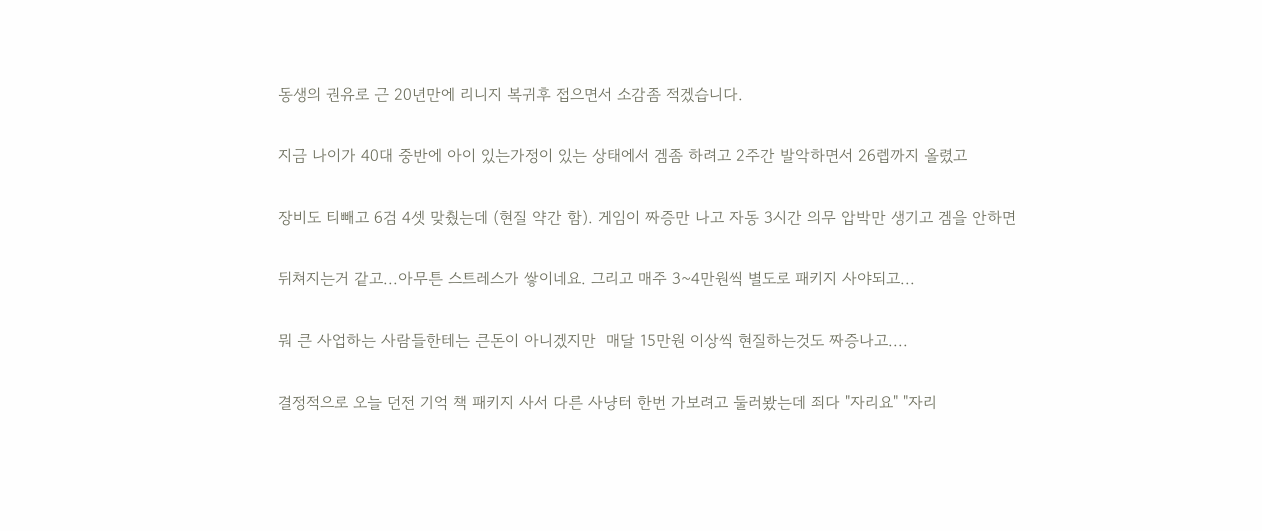동생의 권유로 근 20년만에 리니지 복귀후 접으면서 소감좀 적겠습니다.

지금 나이가 40대 중반에 아이 있는가정이 있는 상태에서 겜좀 하려고 2주간 발악하면서 26렙까지 올렸고

장비도 티빼고 6검 4셋 맞췄는데 (현질 약간 함). 게임이 짜증만 나고 자동 3시간 의무 압박만 생기고 겜을 안하면

뒤쳐지는거 같고...아무튼 스트레스가 쌓이네요. 그리고 매주 3~4만원씩 별도로 패키지 사야되고...

뭐 큰 사업하는 사람들한테는 큰돈이 아니겠지만  매달 15만원 이상씩 현질하는것도 짜증나고....

결정적으로 오늘 던전 기억 책 패키지 사서 다른 사냥터 한번 가보려고 둘러봤는데 죄다 "자리요" "자리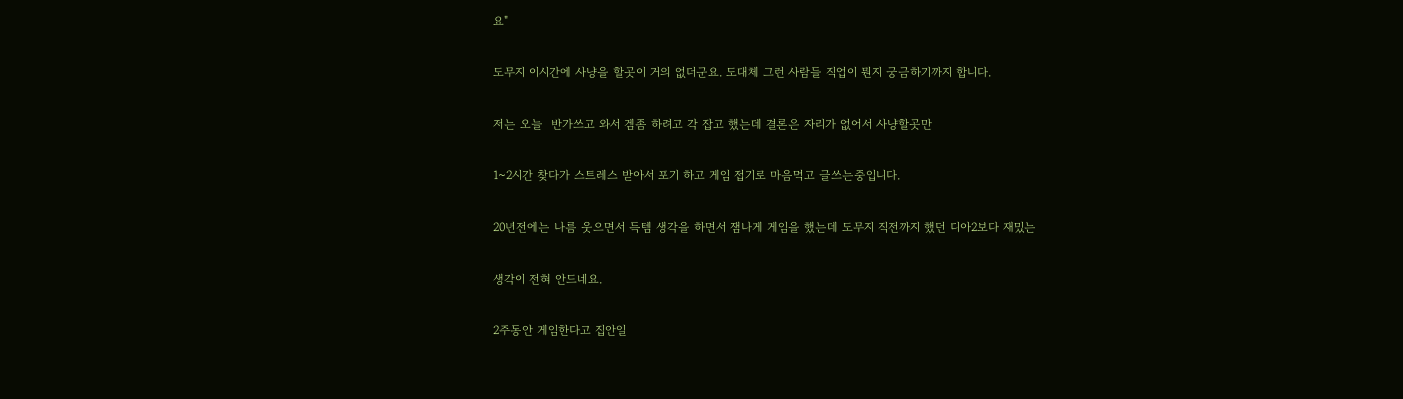요"

도무지 이시간에 사냥을 할곳이 거의 없더군요. 도대체 그런 사람들 직업이 뭔지 궁금하기까지 합니다.

저는 오늘  반가쓰고 와서 겜좀 하려고 각 잡고 했는데 결론은 자리가 없어서 사냥할곳만

1~2시간 찾다가 스트레스 받아서 포기 하고 게임 접기로 마음먹고 글쓰는중입니다.

20년전에는 나름 웃으면서 득템 생각을 하면서 잼나게 게임을 했는데 도무지 직전까지 했던 디아2보다 재밌는

생각이 전혀 안드네요.

2주동안 게임한다고 집안일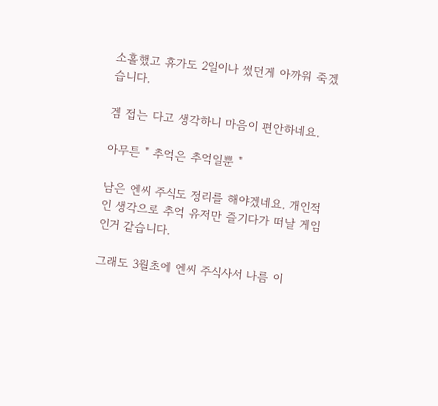소홀했고 휴가도 2일이나 썼던게 아까워 죽겠습니다.

겜 접는 다고 생각하니 마음이 편안하네요.

아무튼 " 추억은 추억일뿐 "

남은 엔씨 주식도 정리를 해야겠네요. 개인적인 생각으로 추억 유저만 즐기다가 떠날 게임인거 같습니다.

그래도 3월초에 엔씨 주식사서 나름 이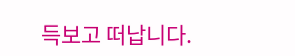득보고 떠납니다.